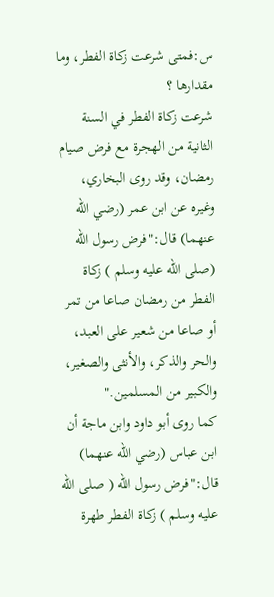س:فمتى شرعت زكاة الفطر، وما مقدارها ؟
شرعت زكاة الفطر في السنة الثانية من الهجرة مع فرض صيام رمضان، وقد روى البخاري، وغيره عن ابن عمر (رضي الله عنهما) قال:"فرض رسول الله (صلى الله عليه وسلم ) زكاة الفطر من رمضان صاعا من تمر أو صاعا من شعير على العبد، والحر والذكر، والأنثى والصغير، والكبير من المسلمين."
كما روى أبو داود وابن ماجة أن ابن عباس (رضي الله عنهما) قال:"فرض رسول الله ( صلى الله عليه وسلم ) زكاة الفطر طهرة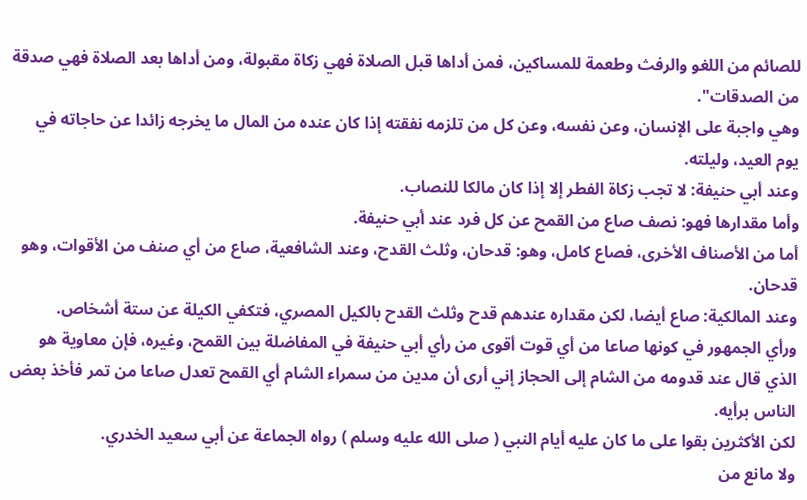للصائم من اللغو والرفث وطعمة للمساكين، فمن أداها قبل الصلاة فهي زكاة مقبولة، ومن أداها بعد الصلاة فهي صدقة من الصدقات".
وهي واجبة على الإنسان، وعن نفسه، وعن كل من تلزمه نفقته إذا كان عنده من المال ما يخرجه زائدا عن حاجاته في يوم العيد، وليلته.
وعند أبي حنيفة: لا تجب زكاة الفطر إلا إذا كان مالكا للنصاب.
وأما مقدارها فهو: نصف صاع من القمح عن كل فرد عند أبي حنيفة.
أما من الأصناف الأخرى، فصاع كامل، وهو: قدحان، وثلث القدح، وعند الشافعية، صاع من أي صنف من الأقوات، وهو قدحان.
وعند المالكية: صاع أيضا، لكن مقداره عندهم قدح وثلث القدح بالكيل المصري، فتكفي الكيلة عن ستة أشخاص.
ورأي الجمهور في كونها صاعا من أي قوت أقوى من رأي أبي حنيفة في المفاضلة بين القمح، وغيره، فإن معاوية هو الذي قال عند قدومه من الشام إلى الحجاز إني أرى أن مدين من سمراء الشام أي القمح تعدل صاعا من تمر فأخذ بعض الناس برأيه.
لكن الأكثرين بقوا على ما كان عليه أيام النبي ( صلى الله عليه وسلم ) رواه الجماعة عن أبي سعيد الخدري.
ولا مانع من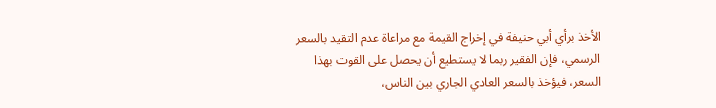الأخذ برأي أبي حنيفة في إخراج القيمة مع مراعاة عدم التقيد بالسعر الرسمي، فإن الفقير ربما لا يستطيع أن يحصل على القوت بهذا السعر، فيؤخذ بالسعر العادي الجاري بين الناس،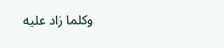وكلما زاد عليه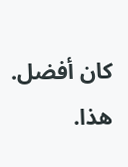كان أفضل. هذا.